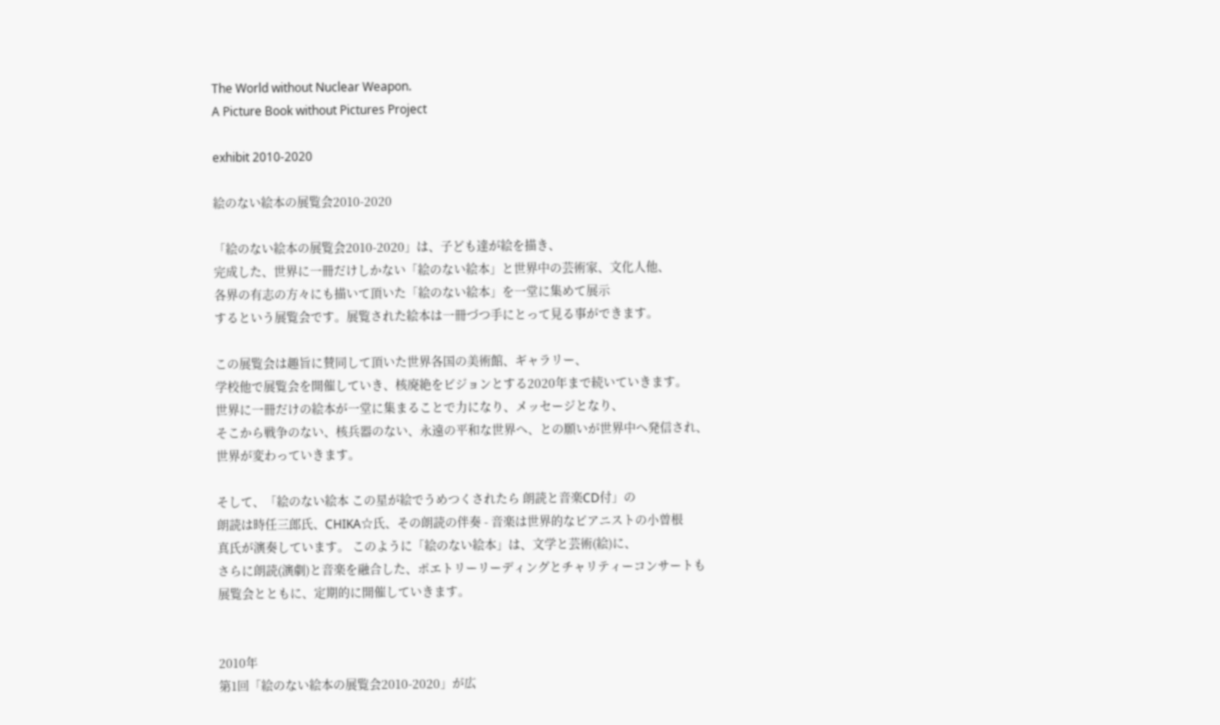The World without Nuclear Weapon.
A Picture Book without Pictures Project

exhibit 2010-2020

絵のない絵本の展覧会2010-2020

「絵のない絵本の展覧会2010-2020」は、子ども達が絵を描き、
完成した、世界に一冊だけしかない「絵のない絵本」と世界中の芸術家、文化人他、
各界の有志の方々にも描いて頂いた「絵のない絵本」を一堂に集めて展示
するという展覧会です。展覧された絵本は一冊づつ手にとって見る事ができます。

この展覧会は趣旨に賛同して頂いた世界各国の美術館、ギャラリー、
学校他で展覧会を開催していき、核廃絶をビジョンとする2020年まで続いていきます。
世界に一冊だけの絵本が一堂に集まることで力になり、メッセージとなり、
そこから戦争のない、核兵器のない、永遠の平和な世界へ、との願いが世界中へ発信され、
世界が変わっていきます。

そして、「絵のない絵本 この星が絵でうめつくされたら 朗読と音楽CD付」の
朗読は時任三郎氏、CHIKA☆氏、その朗読の伴奏 - 音楽は世界的なピアニストの小曽根
真氏が演奏しています。 このように「絵のない絵本」は、文学と芸術(絵)に、
さらに朗読(演劇)と音楽を融合した、ポエトリーリーディングとチャリティーコンサートも
展覧会とともに、定期的に開催していきます。


2010年
第1回「絵のない絵本の展覧会2010-2020」が広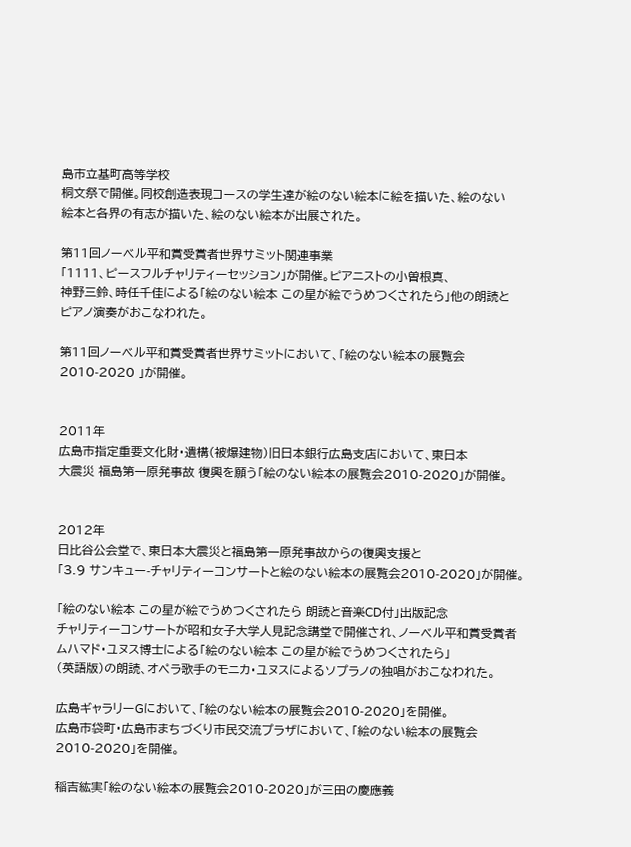島市立基町高等学校
桐文祭で開催。同校創造表現コースの学生達が絵のない絵本に絵を描いた、絵のない
絵本と各界の有志が描いた、絵のない絵本が出展された。

第11回ノーベル平和賞受賞者世界サミット関連事業
「1111、ピースフルチャリティーセッション」が開催。ピアニストの小曽根真、
神野三鈴、時任千佳による「絵のない絵本 この星が絵でうめつくされたら」他の朗読と
ピアノ演奏がおこなわれた。

第11回ノーベル平和賞受賞者世界サミットにおいて、「絵のない絵本の展覧会
2010-2020 」が開催。


2011年
広島市指定重要文化財・遺構(被爆建物)旧日本銀行広島支店において、東日本
大震災 福島第一原発事故 復興を願う「絵のない絵本の展覧会2010-2020」が開催。


2012年
日比谷公会堂で、東日本大震災と福島第一原発事故からの復興支援と
「3.9 サンキュー-チャリティーコンサートと絵のない絵本の展覧会2010-2020」が開催。

「絵のない絵本 この星が絵でうめつくされたら 朗読と音楽CD付」出版記念
チャリティーコンサートが昭和女子大学人見記念講堂で開催され、ノーベル平和賞受賞者
ムハマド・ユヌス博士による「絵のない絵本 この星が絵でうめつくされたら」
(英語版)の朗読、オペラ歌手のモニカ・ユヌスによるソプラノの独唱がおこなわれた。

広島ギャラリーGにおいて、「絵のない絵本の展覧会2010-2020」を開催。
広島市袋町・広島市まちづくり市民交流プラザにおいて、「絵のない絵本の展覧会
2010-2020」を開催。

稲吉紘実「絵のない絵本の展覧会2010-2020」が三田の慶應義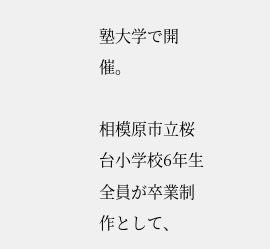塾大学で開催。

相模原市立桜台小学校6年生全員が卒業制作として、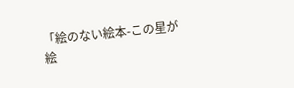「絵のない絵本-この星が
絵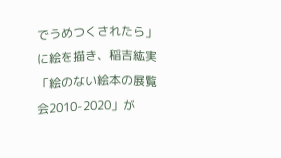でうめつくされたら」に絵を描き、稲吉紘実「絵のない絵本の展覧会2010-2020」が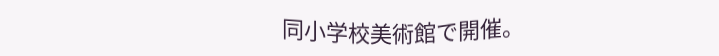同小学校美術館で開催。